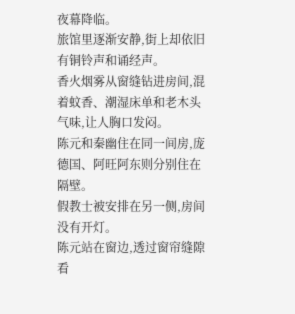夜幕降临。
旅馆里逐渐安静,街上却依旧有铜铃声和诵经声。
香火烟雾从窗缝钻进房间,混着蚊香、潮湿床单和老木头气味,让人胸口发闷。
陈元和秦幽住在同一间房,庞德国、阿旺阿东则分别住在隔壁。
假教士被安排在另一侧,房间没有开灯。
陈元站在窗边,透过窗帘缝隙看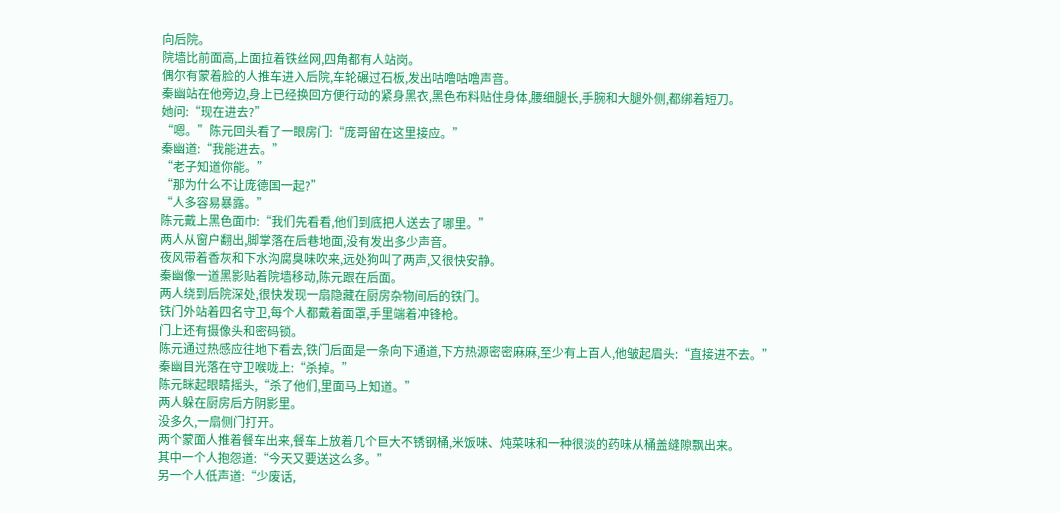向后院。
院墙比前面高,上面拉着铁丝网,四角都有人站岗。
偶尔有蒙着脸的人推车进入后院,车轮碾过石板,发出咕噜咕噜声音。
秦幽站在他旁边,身上已经换回方便行动的紧身黑衣,黑色布料贴住身体,腰细腿长,手腕和大腿外侧,都绑着短刀。
她问:“现在进去?”
“嗯。”陈元回头看了一眼房门:“庞哥留在这里接应。”
秦幽道:“我能进去。”
“老子知道你能。”
“那为什么不让庞德国一起?”
“人多容易暴露。”
陈元戴上黑色面巾:“我们先看看,他们到底把人送去了哪里。”
两人从窗户翻出,脚掌落在后巷地面,没有发出多少声音。
夜风带着香灰和下水沟腐臭味吹来,远处狗叫了两声,又很快安静。
秦幽像一道黑影贴着院墙移动,陈元跟在后面。
两人绕到后院深处,很快发现一扇隐藏在厨房杂物间后的铁门。
铁门外站着四名守卫,每个人都戴着面罩,手里端着冲锋枪。
门上还有摄像头和密码锁。
陈元通过热感应往地下看去,铁门后面是一条向下通道,下方热源密密麻麻,至少有上百人,他皱起眉头:“直接进不去。”
秦幽目光落在守卫喉咙上:“杀掉。”
陈元眯起眼睛摇头,“杀了他们,里面马上知道。”
两人躲在厨房后方阴影里。
没多久,一扇侧门打开。
两个蒙面人推着餐车出来,餐车上放着几个巨大不锈钢桶,米饭味、炖菜味和一种很淡的药味从桶盖缝隙飘出来。
其中一个人抱怨道:“今天又要送这么多。”
另一个人低声道:“少废话,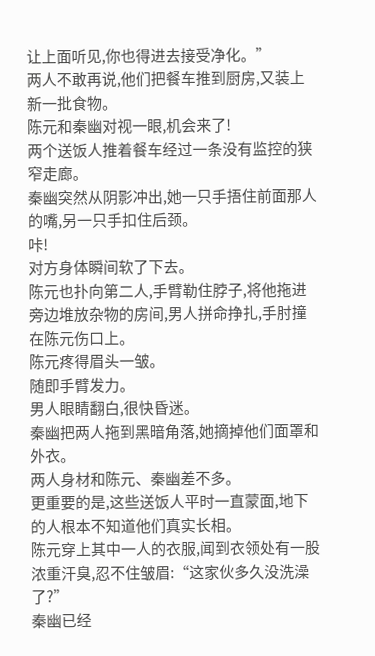让上面听见,你也得进去接受净化。”
两人不敢再说,他们把餐车推到厨房,又装上新一批食物。
陈元和秦幽对视一眼,机会来了!
两个送饭人推着餐车经过一条没有监控的狭窄走廊。
秦幽突然从阴影冲出,她一只手捂住前面那人的嘴,另一只手扣住后颈。
咔!
对方身体瞬间软了下去。
陈元也扑向第二人,手臂勒住脖子,将他拖进旁边堆放杂物的房间,男人拼命挣扎,手肘撞在陈元伤口上。
陈元疼得眉头一皱。
随即手臂发力。
男人眼睛翻白,很快昏迷。
秦幽把两人拖到黑暗角落,她摘掉他们面罩和外衣。
两人身材和陈元、秦幽差不多。
更重要的是,这些送饭人平时一直蒙面,地下的人根本不知道他们真实长相。
陈元穿上其中一人的衣服,闻到衣领处有一股浓重汗臭,忍不住皱眉:“这家伙多久没洗澡了?”
秦幽已经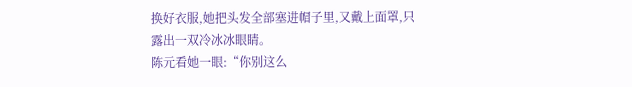换好衣服,她把头发全部塞进帽子里,又戴上面罩,只露出一双冷冰冰眼睛。
陈元看她一眼:“你别这么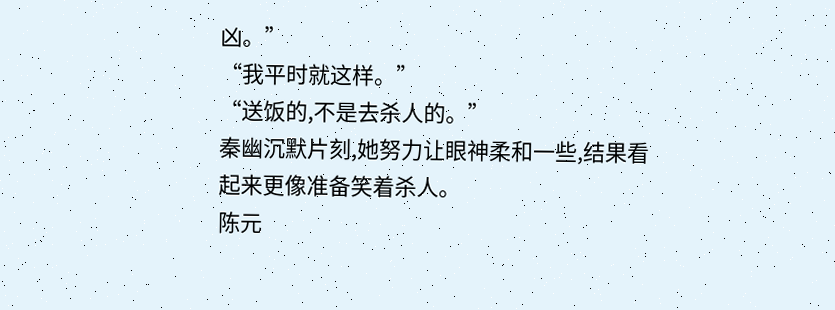凶。”
“我平时就这样。”
“送饭的,不是去杀人的。”
秦幽沉默片刻,她努力让眼神柔和一些,结果看起来更像准备笑着杀人。
陈元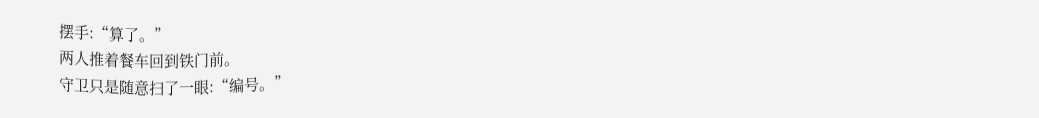摆手:“算了。”
两人推着餐车回到铁门前。
守卫只是随意扫了一眼:“编号。”